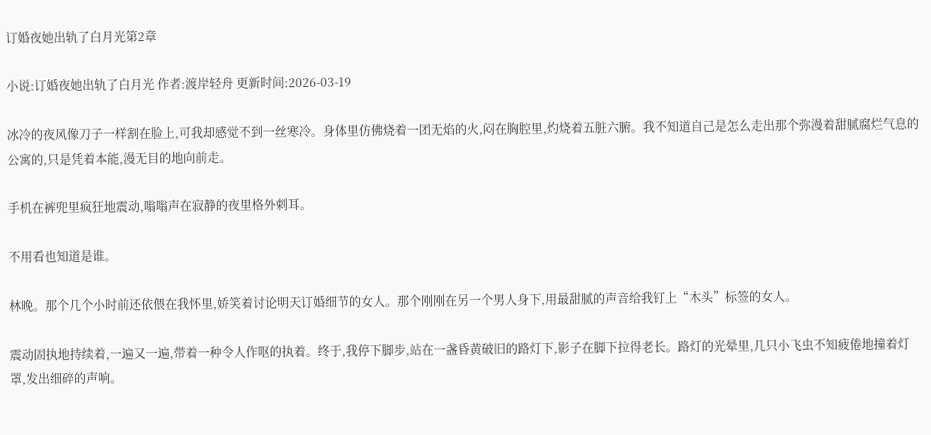订婚夜她出轨了白月光第2章

小说:订婚夜她出轨了白月光 作者:渡岸轻舟 更新时间:2026-03-19

冰冷的夜风像刀子一样割在脸上,可我却感觉不到一丝寒冷。身体里仿佛烧着一团无焰的火,闷在胸腔里,灼烧着五脏六腑。我不知道自己是怎么走出那个弥漫着甜腻腐烂气息的公寓的,只是凭着本能,漫无目的地向前走。

手机在裤兜里疯狂地震动,嗡嗡声在寂静的夜里格外刺耳。

不用看也知道是谁。

林晚。那个几个小时前还依偎在我怀里,娇笑着讨论明天订婚细节的女人。那个刚刚在另一个男人身下,用最甜腻的声音给我钉上“木头”标签的女人。

震动固执地持续着,一遍又一遍,带着一种令人作呕的执着。终于,我停下脚步,站在一盏昏黄破旧的路灯下,影子在脚下拉得老长。路灯的光晕里,几只小飞虫不知疲倦地撞着灯罩,发出细碎的声响。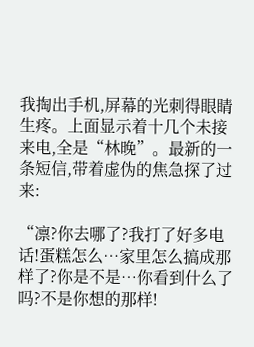我掏出手机,屏幕的光刺得眼睛生疼。上面显示着十几个未接来电,全是“林晚”。最新的一条短信,带着虚伪的焦急探了过来:

“凛?你去哪了?我打了好多电话!蛋糕怎么…家里怎么搞成那样了?你是不是…你看到什么了吗?不是你想的那样!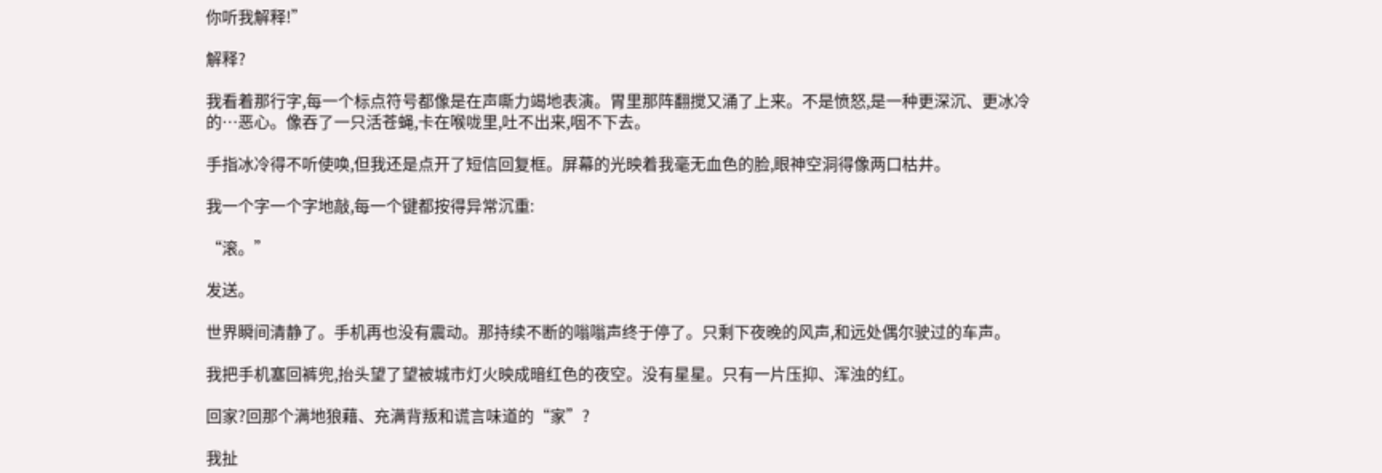你听我解释!”

解释?

我看着那行字,每一个标点符号都像是在声嘶力竭地表演。胃里那阵翻搅又涌了上来。不是愤怒,是一种更深沉、更冰冷的…恶心。像吞了一只活苍蝇,卡在喉咙里,吐不出来,咽不下去。

手指冰冷得不听使唤,但我还是点开了短信回复框。屏幕的光映着我毫无血色的脸,眼神空洞得像两口枯井。

我一个字一个字地敲,每一个键都按得异常沉重:

“滚。”

发送。

世界瞬间清静了。手机再也没有震动。那持续不断的嗡嗡声终于停了。只剩下夜晚的风声,和远处偶尔驶过的车声。

我把手机塞回裤兜,抬头望了望被城市灯火映成暗红色的夜空。没有星星。只有一片压抑、浑浊的红。

回家?回那个满地狼藉、充满背叛和谎言味道的“家”?

我扯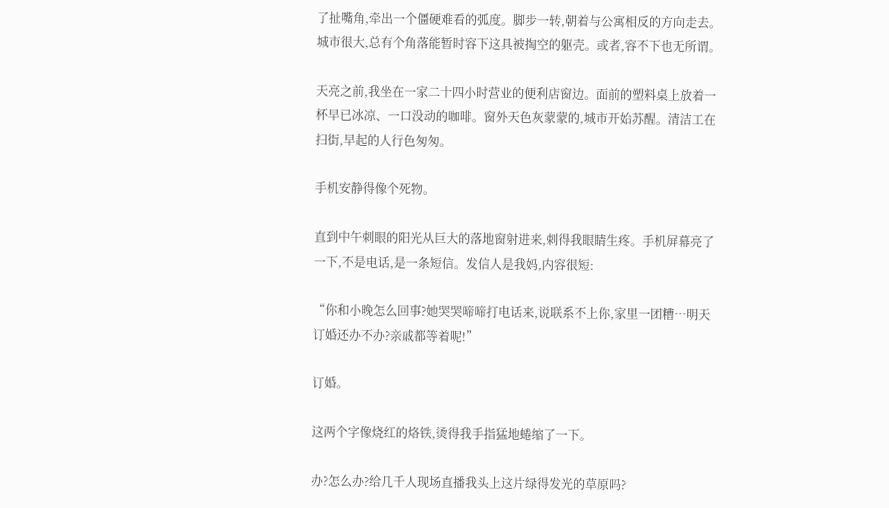了扯嘴角,牵出一个僵硬难看的弧度。脚步一转,朝着与公寓相反的方向走去。城市很大,总有个角落能暂时容下这具被掏空的躯壳。或者,容不下也无所谓。

天亮之前,我坐在一家二十四小时营业的便利店窗边。面前的塑料桌上放着一杯早已冰凉、一口没动的咖啡。窗外天色灰蒙蒙的,城市开始苏醒。清洁工在扫街,早起的人行色匆匆。

手机安静得像个死物。

直到中午刺眼的阳光从巨大的落地窗射进来,刺得我眼睛生疼。手机屏幕亮了一下,不是电话,是一条短信。发信人是我妈,内容很短:

“你和小晚怎么回事?她哭哭啼啼打电话来,说联系不上你,家里一团糟…明天订婚还办不办?亲戚都等着呢!”

订婚。

这两个字像烧红的烙铁,烫得我手指猛地蜷缩了一下。

办?怎么办?给几千人现场直播我头上这片绿得发光的草原吗?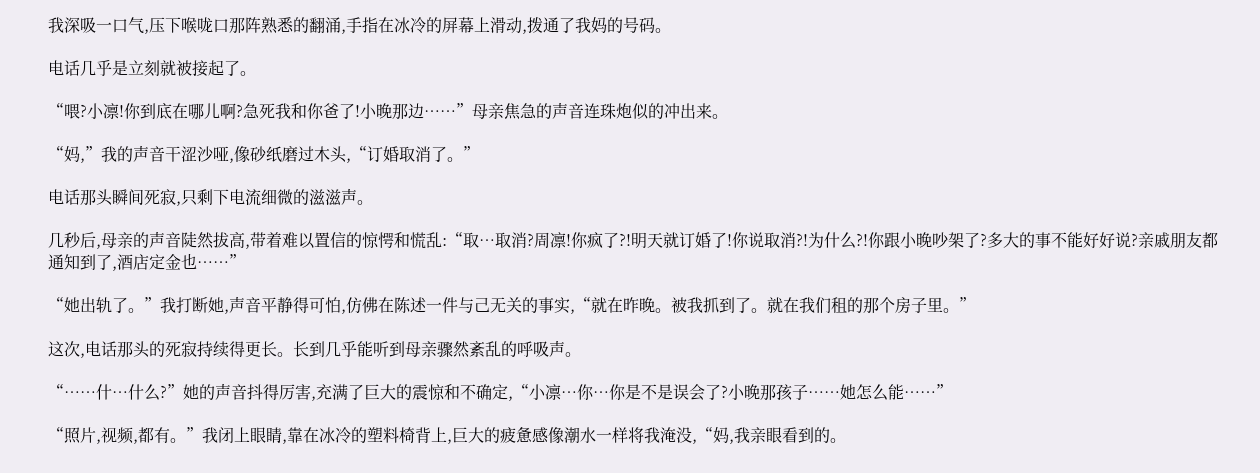我深吸一口气,压下喉咙口那阵熟悉的翻涌,手指在冰冷的屏幕上滑动,拨通了我妈的号码。

电话几乎是立刻就被接起了。

“喂?小凛!你到底在哪儿啊?急死我和你爸了!小晚那边……”母亲焦急的声音连珠炮似的冲出来。

“妈,”我的声音干涩沙哑,像砂纸磨过木头,“订婚取消了。”

电话那头瞬间死寂,只剩下电流细微的滋滋声。

几秒后,母亲的声音陡然拔高,带着难以置信的惊愕和慌乱:“取…取消?周凛!你疯了?!明天就订婚了!你说取消?!为什么?!你跟小晚吵架了?多大的事不能好好说?亲戚朋友都通知到了,酒店定金也……”

“她出轨了。”我打断她,声音平静得可怕,仿佛在陈述一件与己无关的事实,“就在昨晚。被我抓到了。就在我们租的那个房子里。”

这次,电话那头的死寂持续得更长。长到几乎能听到母亲骤然紊乱的呼吸声。

“……什…什么?”她的声音抖得厉害,充满了巨大的震惊和不确定,“小凛…你…你是不是误会了?小晚那孩子……她怎么能……”

“照片,视频,都有。”我闭上眼睛,靠在冰冷的塑料椅背上,巨大的疲惫感像潮水一样将我淹没,“妈,我亲眼看到的。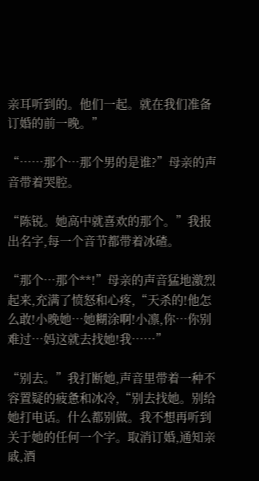亲耳听到的。他们一起。就在我们准备订婚的前一晚。”

“……那个…那个男的是谁?”母亲的声音带着哭腔。

“陈锐。她高中就喜欢的那个。”我报出名字,每一个音节都带着冰碴。

“那个…那个**!”母亲的声音猛地激烈起来,充满了愤怒和心疼,“天杀的!他怎么敢!小晚她…她糊涂啊!小凛,你…你别难过…妈这就去找她!我……”

“别去。”我打断她,声音里带着一种不容置疑的疲惫和冰冷,“别去找她。别给她打电话。什么都别做。我不想再听到关于她的任何一个字。取消订婚,通知亲戚,酒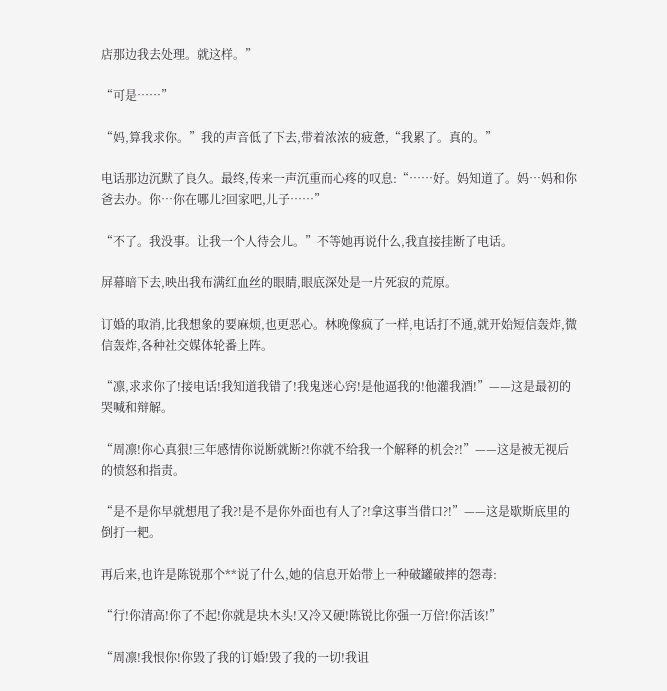店那边我去处理。就这样。”

“可是……”

“妈,算我求你。”我的声音低了下去,带着浓浓的疲惫,“我累了。真的。”

电话那边沉默了良久。最终,传来一声沉重而心疼的叹息:“……好。妈知道了。妈…妈和你爸去办。你…你在哪儿?回家吧,儿子……”

“不了。我没事。让我一个人待会儿。”不等她再说什么,我直接挂断了电话。

屏幕暗下去,映出我布满红血丝的眼睛,眼底深处是一片死寂的荒原。

订婚的取消,比我想象的要麻烦,也更恶心。林晚像疯了一样,电话打不通,就开始短信轰炸,微信轰炸,各种社交媒体轮番上阵。

“凛,求求你了!接电话!我知道我错了!我鬼迷心窍!是他逼我的!他灌我酒!”——这是最初的哭喊和辩解。

“周凛!你心真狠!三年感情你说断就断?!你就不给我一个解释的机会?!”——这是被无视后的愤怒和指责。

“是不是你早就想甩了我?!是不是你外面也有人了?!拿这事当借口?!”——这是歇斯底里的倒打一耙。

再后来,也许是陈锐那个**说了什么,她的信息开始带上一种破罐破摔的怨毒:

“行!你清高!你了不起!你就是块木头!又冷又硬!陈锐比你强一万倍!你活该!”

“周凛!我恨你!你毁了我的订婚!毁了我的一切!我诅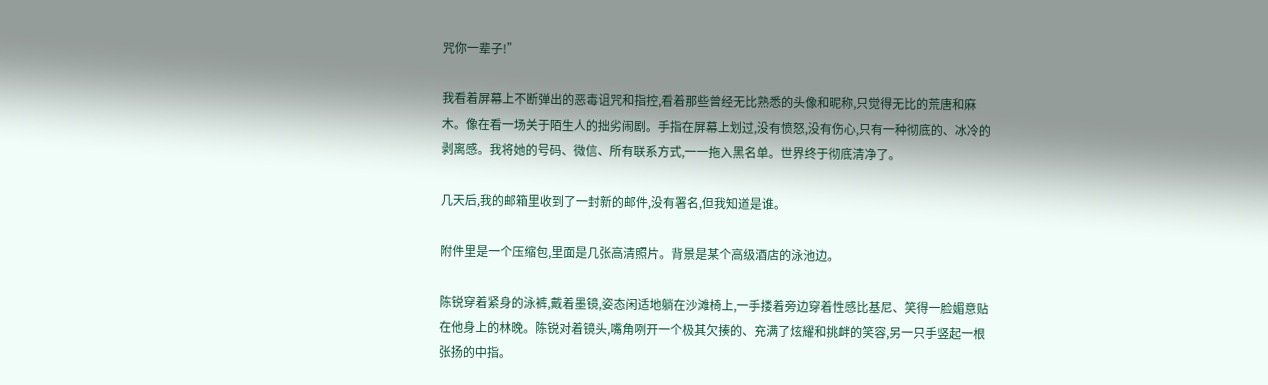咒你一辈子!”

我看着屏幕上不断弹出的恶毒诅咒和指控,看着那些曾经无比熟悉的头像和昵称,只觉得无比的荒唐和麻木。像在看一场关于陌生人的拙劣闹剧。手指在屏幕上划过,没有愤怒,没有伤心,只有一种彻底的、冰冷的剥离感。我将她的号码、微信、所有联系方式,一一拖入黑名单。世界终于彻底清净了。

几天后,我的邮箱里收到了一封新的邮件,没有署名,但我知道是谁。

附件里是一个压缩包,里面是几张高清照片。背景是某个高级酒店的泳池边。

陈锐穿着紧身的泳裤,戴着墨镜,姿态闲适地躺在沙滩椅上,一手搂着旁边穿着性感比基尼、笑得一脸媚意贴在他身上的林晚。陈锐对着镜头,嘴角咧开一个极其欠揍的、充满了炫耀和挑衅的笑容,另一只手竖起一根张扬的中指。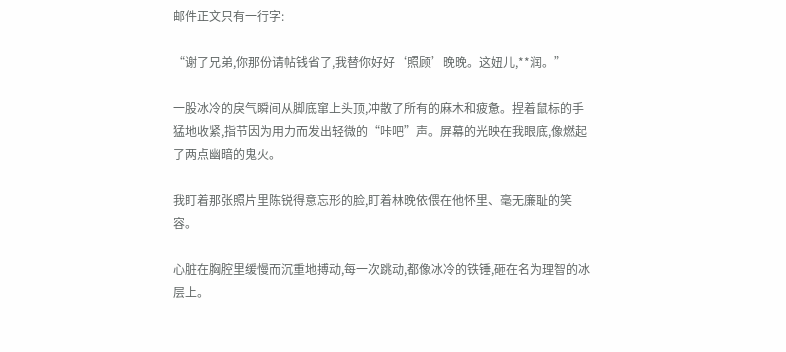邮件正文只有一行字:

“谢了兄弟,你那份请帖钱省了,我替你好好‘照顾’晚晚。这妞儿,**润。”

一股冰冷的戾气瞬间从脚底窜上头顶,冲散了所有的麻木和疲惫。捏着鼠标的手猛地收紧,指节因为用力而发出轻微的“咔吧”声。屏幕的光映在我眼底,像燃起了两点幽暗的鬼火。

我盯着那张照片里陈锐得意忘形的脸,盯着林晚依偎在他怀里、毫无廉耻的笑容。

心脏在胸腔里缓慢而沉重地搏动,每一次跳动,都像冰冷的铁锤,砸在名为理智的冰层上。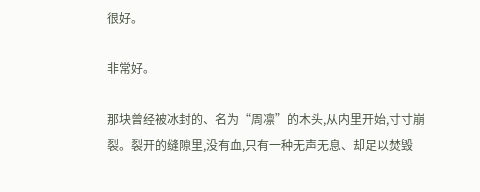很好。

非常好。

那块曾经被冰封的、名为“周凛”的木头,从内里开始,寸寸崩裂。裂开的缝隙里,没有血,只有一种无声无息、却足以焚毁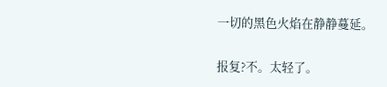一切的黑色火焰在静静蔓延。

报复?不。太轻了。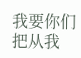我要你们把从我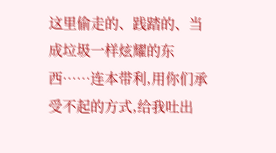这里偷走的、践踏的、当成垃圾一样炫耀的东西……连本带利,用你们承受不起的方式,给我吐出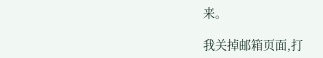来。

我关掉邮箱页面,打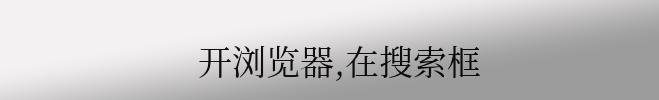开浏览器,在搜索框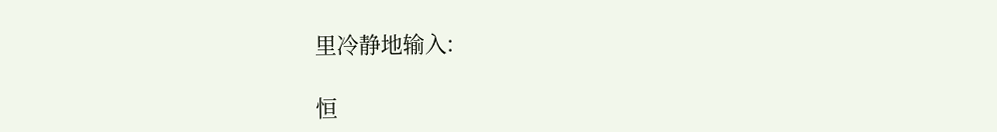里冷静地输入:

恒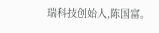瑞科技创始人,陈国富。